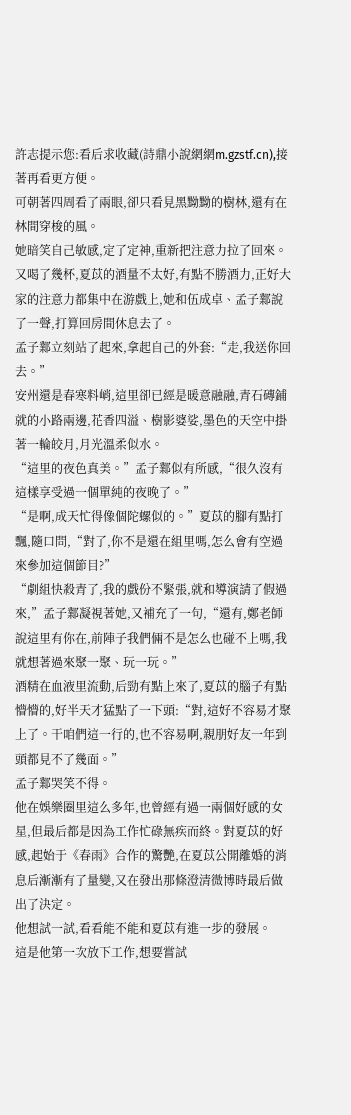許志提示您:看后求收藏(詩鼎小說網網m.gzstf.cn),接著再看更方便。
可朝著四周看了兩眼,卻只看見黑黝黝的樹林,還有在林間穿梭的風。
她暗笑自己敏感,定了定神,重新把注意力拉了回來。
又喝了幾杯,夏苡的酒量不太好,有點不勝酒力,正好大家的注意力都集中在游戲上,她和伍成卓、孟子鄴說了一聲,打算回房間休息去了。
孟子鄴立刻站了起來,拿起自己的外套:“走,我送你回去。”
安州還是春寒料峭,這里卻已經是暖意融融,青石磚鋪就的小路兩邊,花香四溢、樹影婆娑,墨色的天空中掛著一輪皎月,月光溫柔似水。
“這里的夜色真美。”孟子鄴似有所感,“很久沒有這樣享受過一個單純的夜晚了。”
“是啊,成天忙得像個陀螺似的。”夏苡的腳有點打飄,隨口問,“對了,你不是還在組里嗎,怎么會有空過來參加這個節目?”
“劇組快殺青了,我的戲份不緊張,就和導演請了假過來,”孟子鄴凝視著她,又補充了一句,“還有,鄭老師說這里有你在,前陣子我們倆不是怎么也碰不上嗎,我就想著過來聚一聚、玩一玩。”
酒精在血液里流動,后勁有點上來了,夏苡的腦子有點懵懵的,好半天才猛點了一下頭:“對,這好不容易才聚上了。干咱們這一行的,也不容易啊,親朋好友一年到頭都見不了幾面。”
孟子鄴哭笑不得。
他在娛樂圈里這么多年,也曾經有過一兩個好感的女星,但最后都是因為工作忙碌無疾而終。對夏苡的好感,起始于《春雨》合作的驚艷,在夏苡公開離婚的消息后漸漸有了量變,又在發出那條澄清微博時最后做出了決定。
他想試一試,看看能不能和夏苡有進一步的發展。
這是他第一次放下工作,想要嘗試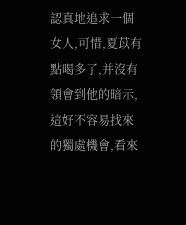認真地追求一個女人,可惜,夏苡有點喝多了,并沒有領會到他的暗示,這好不容易找來的獨處機會,看來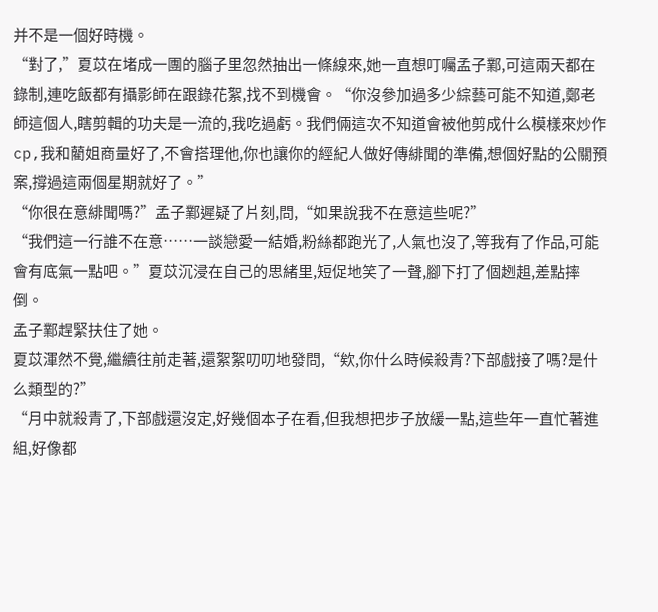并不是一個好時機。
“對了,”夏苡在堵成一團的腦子里忽然抽出一條線來,她一直想叮囑孟子鄴,可這兩天都在錄制,連吃飯都有攝影師在跟錄花絮,找不到機會。“你沒參加過多少綜藝可能不知道,鄭老師這個人,瞎剪輯的功夫是一流的,我吃過虧。我們倆這次不知道會被他剪成什么模樣來炒作cp,我和藺姐商量好了,不會搭理他,你也讓你的經紀人做好傳緋聞的準備,想個好點的公關預案,撐過這兩個星期就好了。”
“你很在意緋聞嗎?”孟子鄴遲疑了片刻,問,“如果說我不在意這些呢?”
“我們這一行誰不在意……一談戀愛一結婚,粉絲都跑光了,人氣也沒了,等我有了作品,可能會有底氣一點吧。”夏苡沉浸在自己的思緒里,短促地笑了一聲,腳下打了個趔趄,差點摔倒。
孟子鄴趕緊扶住了她。
夏苡渾然不覺,繼續往前走著,還絮絮叨叨地發問,“欸,你什么時候殺青?下部戲接了嗎?是什么類型的?”
“月中就殺青了,下部戲還沒定,好幾個本子在看,但我想把步子放緩一點,這些年一直忙著進組,好像都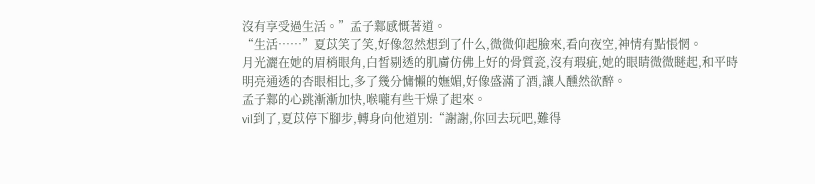沒有享受過生活。”孟子鄴感慨著道。
“生活……”夏苡笑了笑,好像忽然想到了什么,微微仰起臉來,看向夜空,神情有點悵惘。
月光灑在她的眉梢眼角,白皙剔透的肌膚仿佛上好的骨質瓷,沒有瑕疵,她的眼睛微微瞇起,和平時明亮通透的杏眼相比,多了幾分慵懶的嫵媚,好像盛滿了酒,讓人醺然欲醉。
孟子鄴的心跳漸漸加快,喉嚨有些干燥了起來。
vil到了,夏苡停下腳步,轉身向他道別:“謝謝,你回去玩吧,難得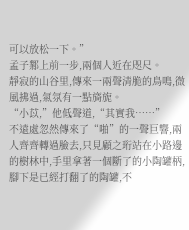可以放松一下。”
孟子鄴上前一步,兩個人近在咫尺。
靜寂的山谷里,傳來一兩聲清脆的鳥鳴,微風拂過,氣氛有一點旖旎。
“小苡,”他低聲道,“其實我……”
不遠處忽然傳來了“啪”的一聲巨響,兩人齊齊轉過臉去,只見顧之珩站在小路邊的樹林中,手里拿著一個斷了的小陶罐柄,腳下是已經打翻了的陶罐,不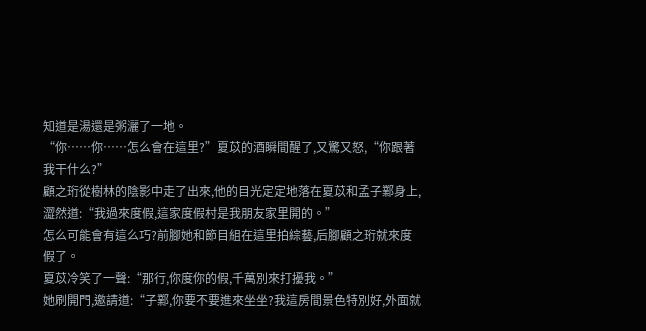知道是湯還是粥灑了一地。
“你……你……怎么會在這里?”夏苡的酒瞬間醒了,又驚又怒,“你跟著我干什么?”
顧之珩從樹林的陰影中走了出來,他的目光定定地落在夏苡和孟子鄴身上,澀然道:“我過來度假,這家度假村是我朋友家里開的。”
怎么可能會有這么巧?前腳她和節目組在這里拍綜藝,后腳顧之珩就來度假了。
夏苡冷笑了一聲:“那行,你度你的假,千萬別來打擾我。”
她刷開門,邀請道:“子鄴,你要不要進來坐坐?我這房間景色特別好,外面就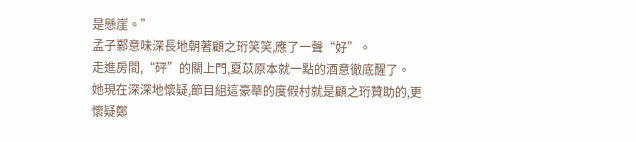是懸崖。”
孟子鄴意味深長地朝著顧之珩笑笑,應了一聲“好”。
走進房間,“砰”的關上門,夏苡原本就一點的酒意徹底醒了。
她現在深深地懷疑,節目組這豪華的度假村就是顧之珩贊助的,更懷疑鄭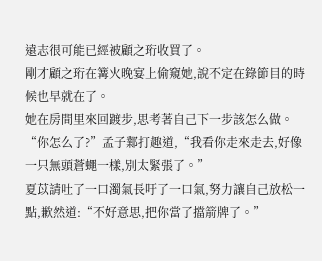遠志很可能已經被顧之珩收買了。
剛才顧之珩在篝火晚宴上偷窺她,說不定在錄節目的時候也早就在了。
她在房間里來回踱步,思考著自己下一步該怎么做。
“你怎么了?”孟子鄴打趣道,“我看你走來走去,好像一只無頭蒼蠅一樣,別太緊張了。”
夏苡請吐了一口濁氣長吁了一口氣,努力讓自己放松一點,歉然道:“不好意思,把你當了擋箭牌了。”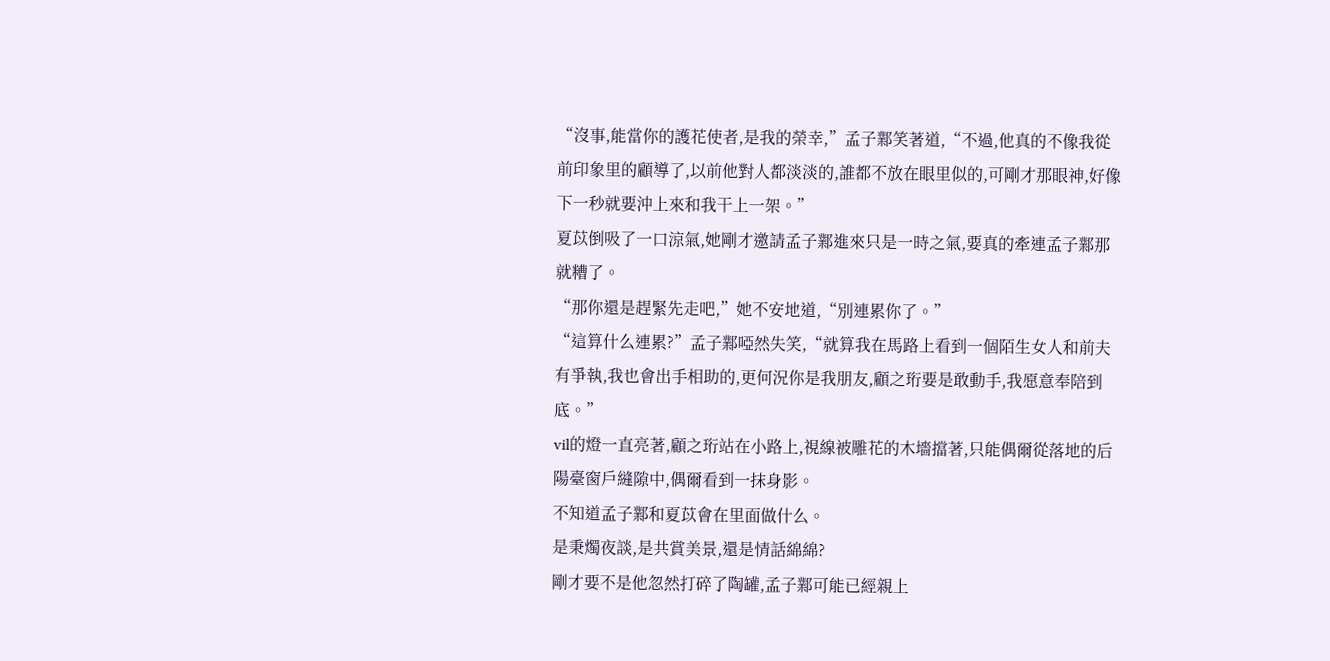“沒事,能當你的護花使者,是我的榮幸,”孟子鄴笑著道,“不過,他真的不像我從前印象里的顧導了,以前他對人都淡淡的,誰都不放在眼里似的,可剛才那眼神,好像下一秒就要沖上來和我干上一架。”
夏苡倒吸了一口涼氣,她剛才邀請孟子鄴進來只是一時之氣,要真的牽連孟子鄴那就糟了。
“那你還是趕緊先走吧,”她不安地道,“別連累你了。”
“這算什么連累?”孟子鄴啞然失笑,“就算我在馬路上看到一個陌生女人和前夫有爭執,我也會出手相助的,更何況你是我朋友,顧之珩要是敢動手,我愿意奉陪到底。”
vil的燈一直亮著,顧之珩站在小路上,視線被雕花的木墻擋著,只能偶爾從落地的后陽臺窗戶縫隙中,偶爾看到一抹身影。
不知道孟子鄴和夏苡會在里面做什么。
是秉燭夜談,是共賞美景,還是情話綿綿?
剛才要不是他忽然打碎了陶罐,孟子鄴可能已經親上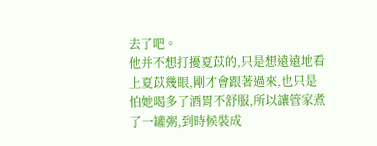去了吧。
他并不想打擾夏苡的,只是想遠遠地看上夏苡幾眼,剛才會跟著過來,也只是怕她喝多了酒胃不舒服,所以讓管家煮了一罐粥,到時候裝成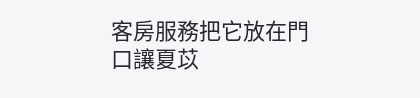客房服務把它放在門口讓夏苡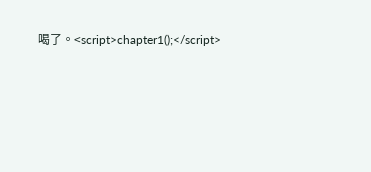喝了。<script>chapter1();</script>